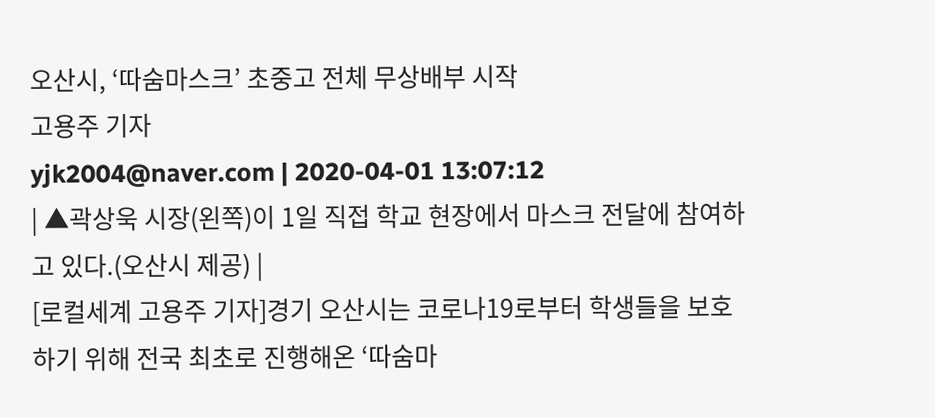오산시, ‘따숨마스크’ 초중고 전체 무상배부 시작
고용주 기자
yjk2004@naver.com | 2020-04-01 13:07:12
| ▲곽상욱 시장(왼쪽)이 1일 직접 학교 현장에서 마스크 전달에 참여하고 있다.(오산시 제공) |
[로컬세계 고용주 기자]경기 오산시는 코로나19로부터 학생들을 보호하기 위해 전국 최초로 진행해온 ‘따숨마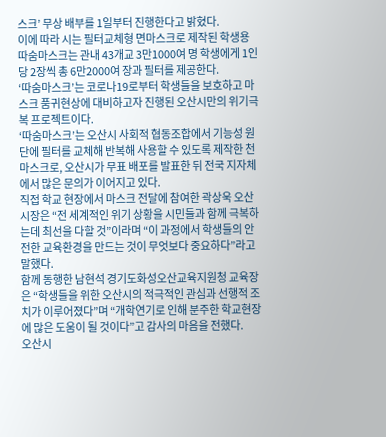스크’ 무상 배부를 1일부터 진행한다고 밝혔다.
이에 따라 시는 필터교체형 면마스크로 제작된 학생용 따숨마스크는 관내 43개교 3만1000여 명 학생에게 1인당 2장씩 총 6만2000여 장과 필터를 제공한다.
‘따숨마스크’는 코로나19로부터 학생들을 보호하고 마스크 품귀현상에 대비하고자 진행된 오산시만의 위기극복 프로젝트이다.
‘따숨마스크’는 오산시 사회적 협동조합에서 기능성 원단에 필터를 교체해 반복해 사용할 수 있도록 제작한 천마스크로, 오산시가 무표 배포를 발표한 뒤 전국 지자체에서 많은 문의가 이어지고 있다.
직접 학교 현장에서 마스크 전달에 참여한 곽상욱 오산시장은 “전 세계적인 위기 상황을 시민들과 함께 극복하는데 최선을 다할 것”이라며 “이 과정에서 학생들의 안전한 교육환경을 만드는 것이 무엇보다 중요하다”라고 말했다.
함께 동행한 남현석 경기도화성오산교육지원청 교육장은 “학생들을 위한 오산시의 적극적인 관심과 선행적 조치가 이루어졌다”며 “개학연기로 인해 분주한 학교현장에 많은 도움이 될 것이다”고 감사의 마음을 전했다.
오산시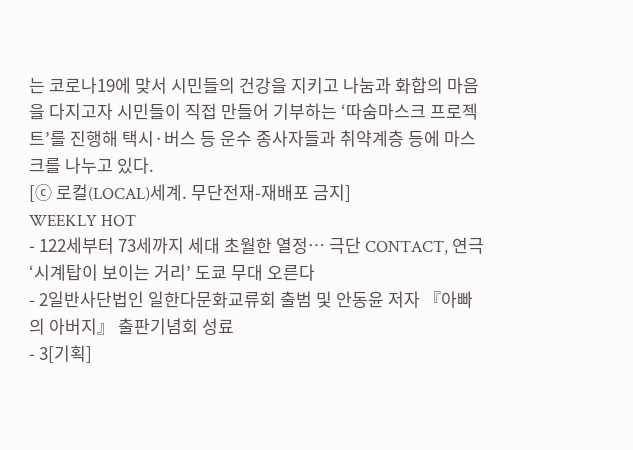는 코로나19에 맞서 시민들의 건강을 지키고 나눔과 화합의 마음을 다지고자 시민들이 직접 만들어 기부하는 ‘따숨마스크 프로젝트’를 진행해 택시·버스 등 운수 종사자들과 취약계층 등에 마스크를 나누고 있다.
[ⓒ 로컬(LOCAL)세계. 무단전재-재배포 금지]
WEEKLY HOT
- 122세부터 73세까지 세대 초월한 열정… 극단 CONTACT, 연극 ‘시계탑이 보이는 거리’ 도쿄 무대 오른다
- 2일반사단법인 일한다문화교류회 출범 및 안동윤 저자 『아빠의 아버지』 출판기념회 성료
- 3[기획]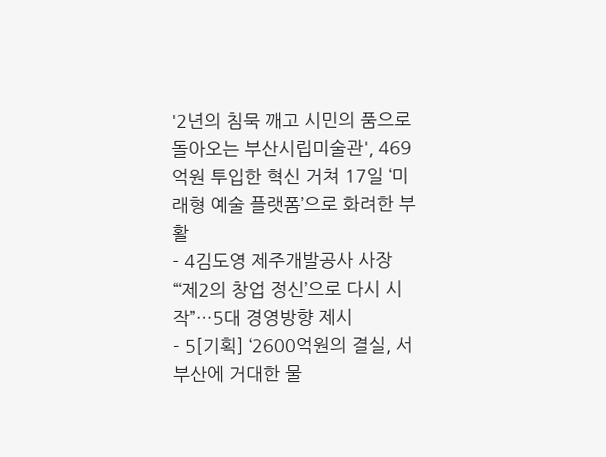'2년의 침묵 깨고 시민의 품으로 돌아오는 부산시립미술관', 469억원 투입한 혁신 거쳐 17일 ‘미래형 예술 플랫폼’으로 화려한 부활
- 4김도영 제주개발공사 사장 “‘제2의 창업 정신’으로 다시 시작”…5대 경영방향 제시
- 5[기획] ‘2600억원의 결실, 서부산에 거대한 물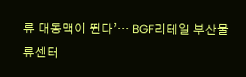류 대동맥이 뛴다’… BGF리테일 부산물류센터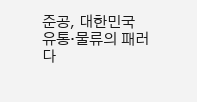준공, 대한민국 유통·물류의 패러다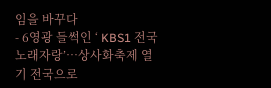임을 바꾸다
- 6영광 들썩인 ‘ KBS1 전국노래자랑’…상사화축제 열기 전국으로